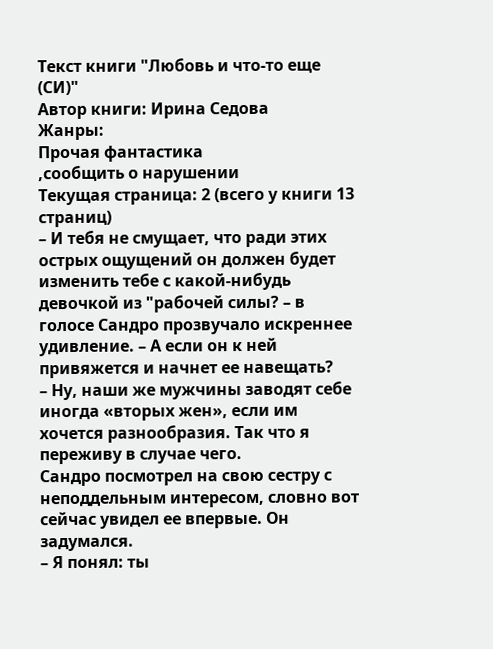Текст книги "Любовь и что-то еще (СИ)"
Автор книги: Ирина Седова
Жанры:
Прочая фантастика
,сообщить о нарушении
Текущая страница: 2 (всего у книги 13 страниц)
– И тебя не смущает, что ради этих острых ощущений он должен будет изменить тебе с какой-нибудь девочкой из "рабочей силы? – в голосе Сандро прозвучало искреннее удивление. – А если он к ней привяжется и начнет ее навещать?
– Ну, наши же мужчины заводят себе иногда «вторых жен», если им хочется разнообразия. Так что я переживу в случае чего.
Сандро посмотрел на свою сестру с неподдельным интересом, словно вот сейчас увидел ее впервые. Он задумался.
– Я понял: ты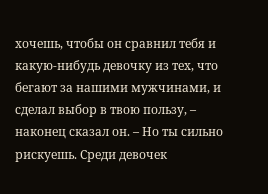хочешь, чтобы он сравнил тебя и какую-нибудь девочку из тех, что бегают за нашими мужчинами, и сделал выбор в твою пользу, – наконец сказал он. – Но ты сильно рискуешь. Среди девочек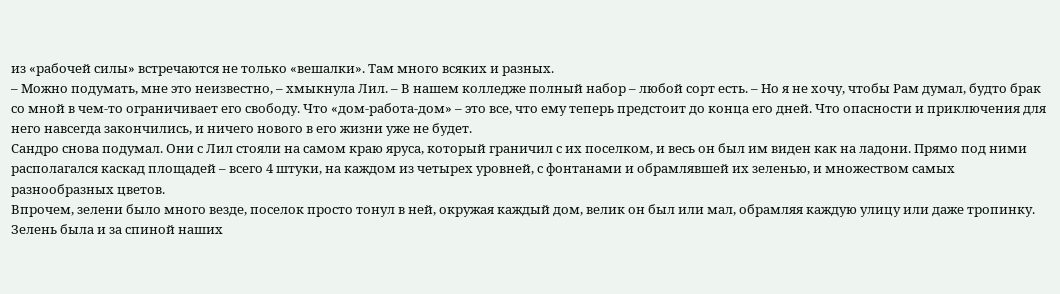из «рабочей силы» встречаются не только «вешалки». Там много всяких и разных.
– Можно подумать, мне это неизвестно, – хмыкнула Лил. – В нашем колледже полный набор – любой сорт есть. – Но я не хочу, чтобы Рам думал, будто брак со мной в чем-то ограничивает его свободу. Что «дом-работа-дом» – это все, что ему теперь предстоит до конца его дней. Что опасности и приключения для него навсегда закончились, и ничего нового в его жизни уже не будет.
Сандро снова подумал. Они с Лил стояли на самом краю яруса, который граничил с их поселком, и весь он был им виден как на ладони. Прямо под ними располагался каскад площадей – всего 4 штуки, на каждом из четырех уровней, с фонтанами и обрамлявшей их зеленью, и множеством самых разнообразных цветов.
Впрочем, зелени было много везде, поселок просто тонул в ней, окружая каждый дом, велик он был или мал, обрамляя каждую улицу или даже тропинку. Зелень была и за спиной наших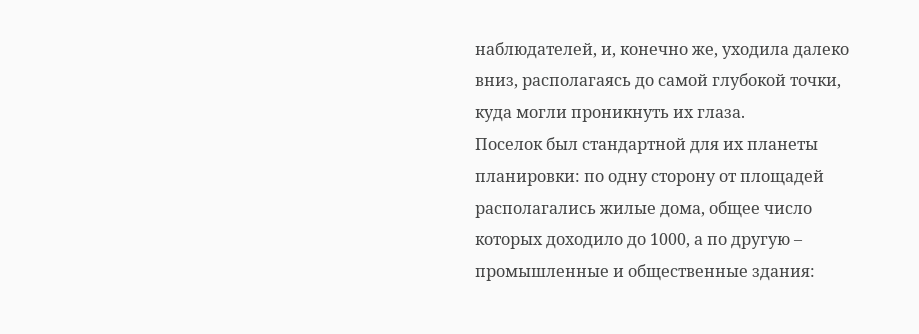наблюдателей, и, конечно же, уходила далеко вниз, располагаясь до самой глубокой точки, куда могли проникнуть их глаза.
Поселок был стандартной для их планеты планировки: по одну сторону от площадей располагались жилые дома, общее число которых доходило до 1000, а по другую – промышленные и общественные здания: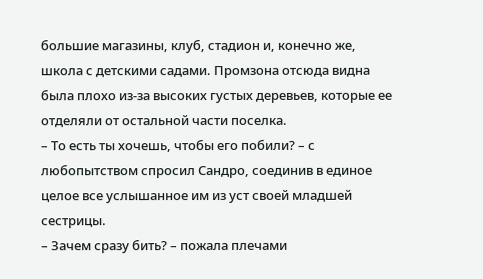большие магазины, клуб, стадион и, конечно же, школа с детскими садами. Промзона отсюда видна была плохо из-за высоких густых деревьев, которые ее отделяли от остальной части поселка.
– То есть ты хочешь, чтобы его побили? – с любопытством спросил Сандро, соединив в единое целое все услышанное им из уст своей младшей сестрицы.
– Зачем сразу бить? – пожала плечами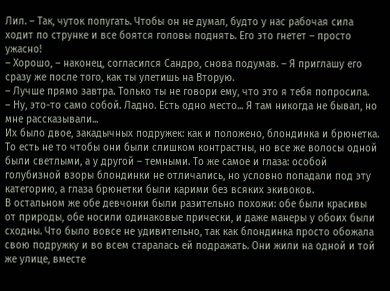Лил. – Так, чуток попугать. Чтобы он не думал, будто у нас рабочая сила ходит по струнке и все боятся головы поднять. Его это гнетет – просто ужасно!
– Хорошо, – наконец, согласился Сандро, снова подумав. – Я приглашу его сразу же после того, как ты улетишь на Вторую.
– Лучше прямо завтра. Только ты не говори ему, что это я тебя попросила.
– Ну, это-то само собой. Ладно. Есть одно место... Я там никогда не бывал, но мне рассказывали...
Их было двое, закадычных подружек: как и положено, блондинка и брюнетка. То есть не то чтобы они были слишком контрастны, но все же волосы одной были светлыми, а у другой – темными. То же самое и глаза: особой голубизной взоры блондинки не отличались, но условно попадали под эту категорию, а глаза брюнетки были карими без всяких экивоков.
В остальном же обе девчонки были разительно похожи: обе были красивы от природы, обе носили одинаковые прически, и даже манеры у обоих были сходны. Что было вовсе не удивительно, так как блондинка просто обожала свою подружку и во всем старалась ей подражать. Они жили на одной и той же улице, вместе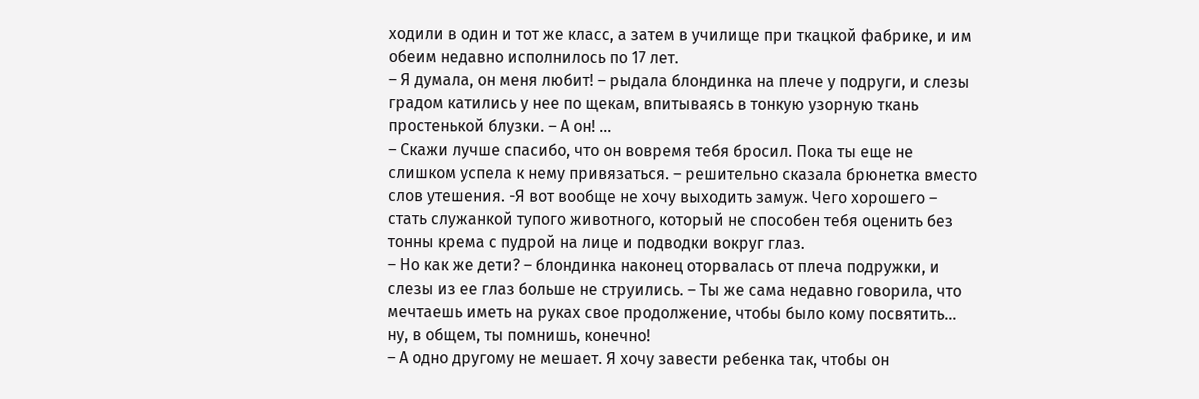ходили в один и тот же класс, а затем в училище при ткацкой фабрике, и им обеим недавно исполнилось по 17 лет.
– Я думала, он меня любит! – рыдала блондинка на плече у подруги, и слезы градом катились у нее по щекам, впитываясь в тонкую узорную ткань простенькой блузки. – А он! ...
– Скажи лучше спасибо, что он вовремя тебя бросил. Пока ты еще не слишком успела к нему привязаться. – решительно сказала брюнетка вместо слов утешения. -Я вот вообще не хочу выходить замуж. Чего хорошего – стать служанкой тупого животного, который не способен тебя оценить без тонны крема с пудрой на лице и подводки вокруг глаз.
– Но как же дети? – блондинка наконец оторвалась от плеча подружки, и слезы из ее глаз больше не струились. – Ты же сама недавно говорила, что мечтаешь иметь на руках свое продолжение, чтобы было кому посвятить... ну, в общем, ты помнишь, конечно!
– А одно другому не мешает. Я хочу завести ребенка так, чтобы он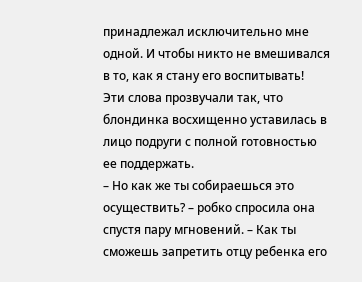принадлежал исключительно мне одной. И чтобы никто не вмешивался в то, как я стану его воспитывать!
Эти слова прозвучали так, что блондинка восхищенно уставилась в лицо подруги с полной готовностью ее поддержать.
– Но как же ты собираешься это осуществить? – робко спросила она спустя пару мгновений. – Как ты сможешь запретить отцу ребенка его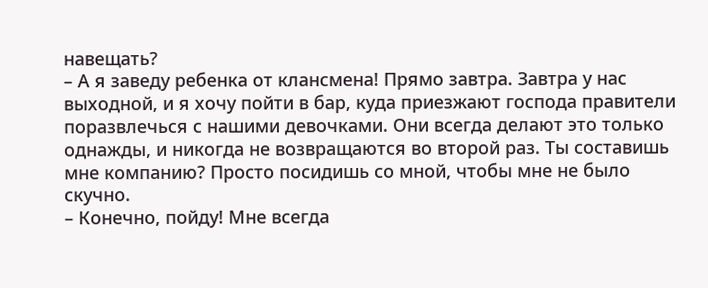навещать?
– А я заведу ребенка от клансмена! Прямо завтра. Завтра у нас выходной, и я хочу пойти в бар, куда приезжают господа правители поразвлечься с нашими девочками. Они всегда делают это только однажды, и никогда не возвращаются во второй раз. Ты составишь мне компанию? Просто посидишь со мной, чтобы мне не было скучно.
– Конечно, пойду! Мне всегда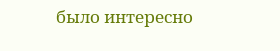было интересно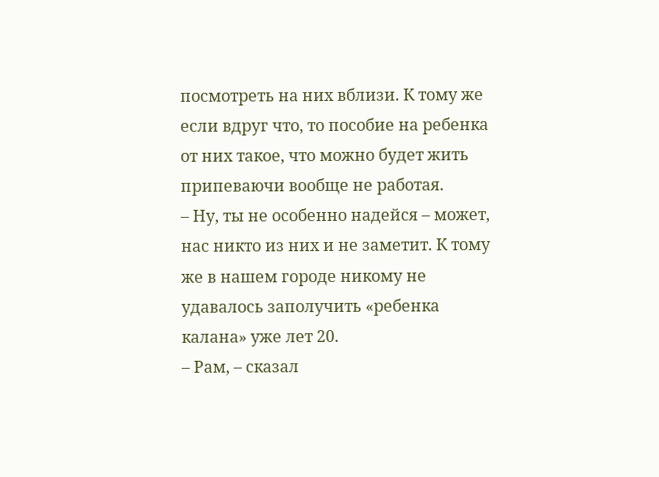посмотреть на них вблизи. К тому же если вдруг что, то пособие на ребенка от них такое, что можно будет жить припеваючи вообще не работая.
– Ну, ты не особенно надейся – может, нас никто из них и не заметит. К тому же в нашем городе никому не удавалось заполучить «ребенка калана» уже лет 20.
– Рам, – сказал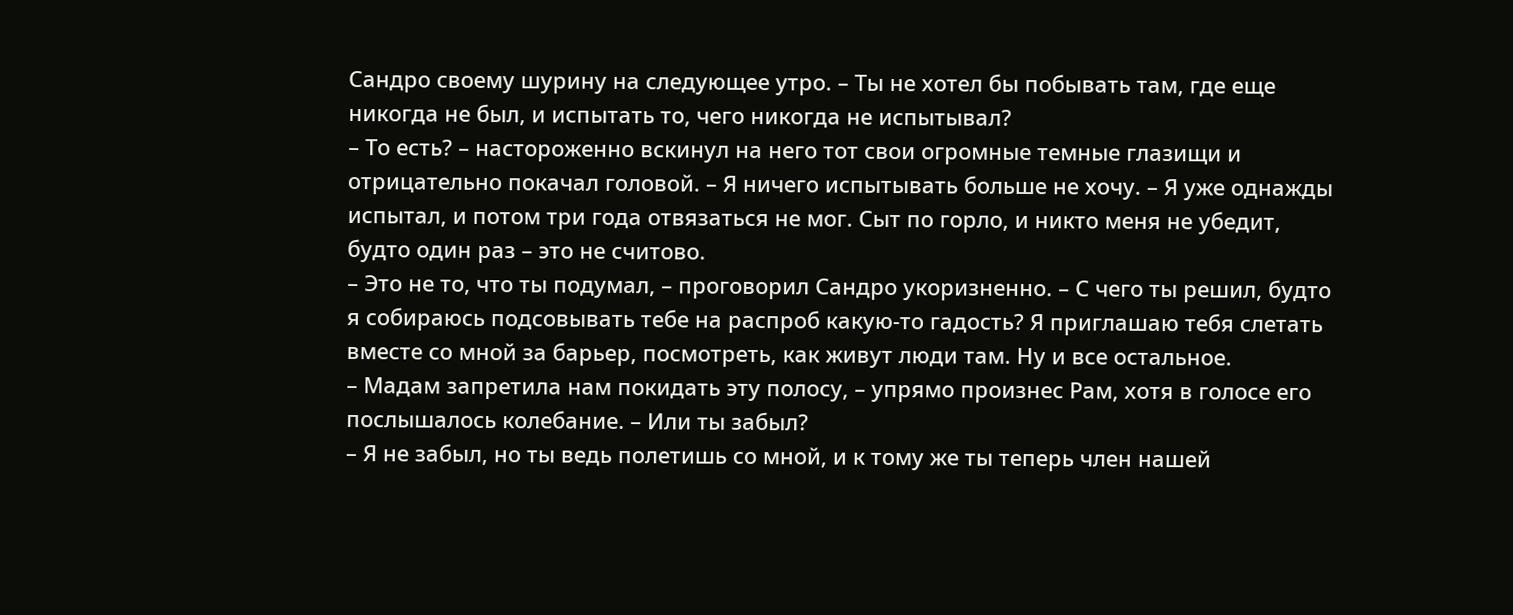Сандро своему шурину на следующее утро. – Ты не хотел бы побывать там, где еще никогда не был, и испытать то, чего никогда не испытывал?
– То есть? – настороженно вскинул на него тот свои огромные темные глазищи и отрицательно покачал головой. – Я ничего испытывать больше не хочу. – Я уже однажды испытал, и потом три года отвязаться не мог. Сыт по горло, и никто меня не убедит, будто один раз – это не считово.
– Это не то, что ты подумал, – проговорил Сандро укоризненно. – С чего ты решил, будто я собираюсь подсовывать тебе на распроб какую-то гадость? Я приглашаю тебя слетать вместе со мной за барьер, посмотреть, как живут люди там. Ну и все остальное.
– Мадам запретила нам покидать эту полосу, – упрямо произнес Рам, хотя в голосе его послышалось колебание. – Или ты забыл?
– Я не забыл, но ты ведь полетишь со мной, и к тому же ты теперь член нашей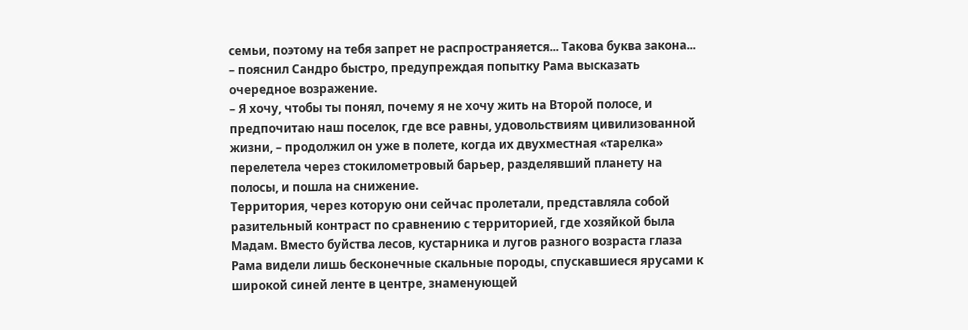семьи, поэтому на тебя запрет не распространяется... Такова буква закона... – пояснил Сандро быстро, предупреждая попытку Рама высказать очередное возражение.
– Я хочу, чтобы ты понял, почему я не хочу жить на Второй полосе, и предпочитаю наш поселок, где все равны, удовольствиям цивилизованной жизни, – продолжил он уже в полете, когда их двухместная «тарелка» перелетела через стокилометровый барьер, разделявший планету на полосы, и пошла на снижение.
Территория, через которую они сейчас пролетали, представляла собой разительный контраст по сравнению с территорией, где хозяйкой была Мадам. Вместо буйства лесов, кустарника и лугов разного возраста глаза Рама видели лишь бесконечные скальные породы, спускавшиеся ярусами к широкой синей ленте в центре, знаменующей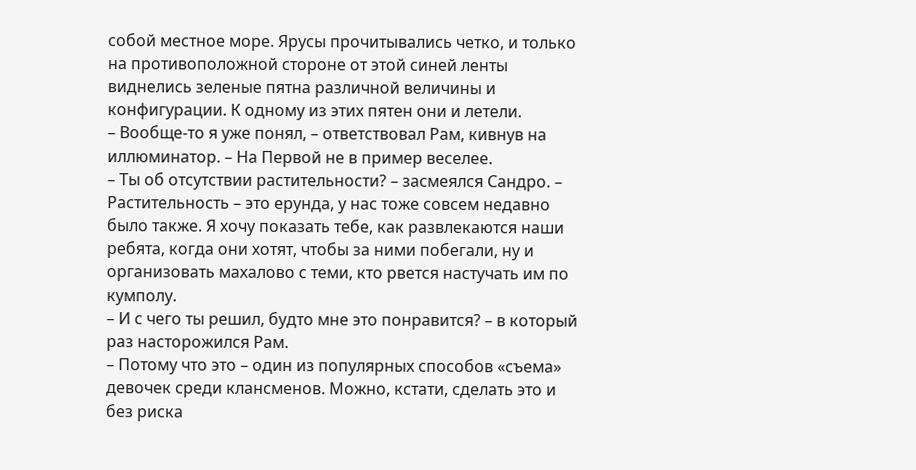собой местное море. Ярусы прочитывались четко, и только на противоположной стороне от этой синей ленты виднелись зеленые пятна различной величины и конфигурации. К одному из этих пятен они и летели.
– Вообще-то я уже понял, – ответствовал Рам, кивнув на иллюминатор. – На Первой не в пример веселее.
– Ты об отсутствии растительности? – засмеялся Сандро. – Растительность – это ерунда, у нас тоже совсем недавно было также. Я хочу показать тебе, как развлекаются наши ребята, когда они хотят, чтобы за ними побегали, ну и организовать махалово с теми, кто рвется настучать им по кумполу.
– И с чего ты решил, будто мне это понравится? – в который раз насторожился Рам.
– Потому что это – один из популярных способов «съема» девочек среди клансменов. Можно, кстати, сделать это и без риска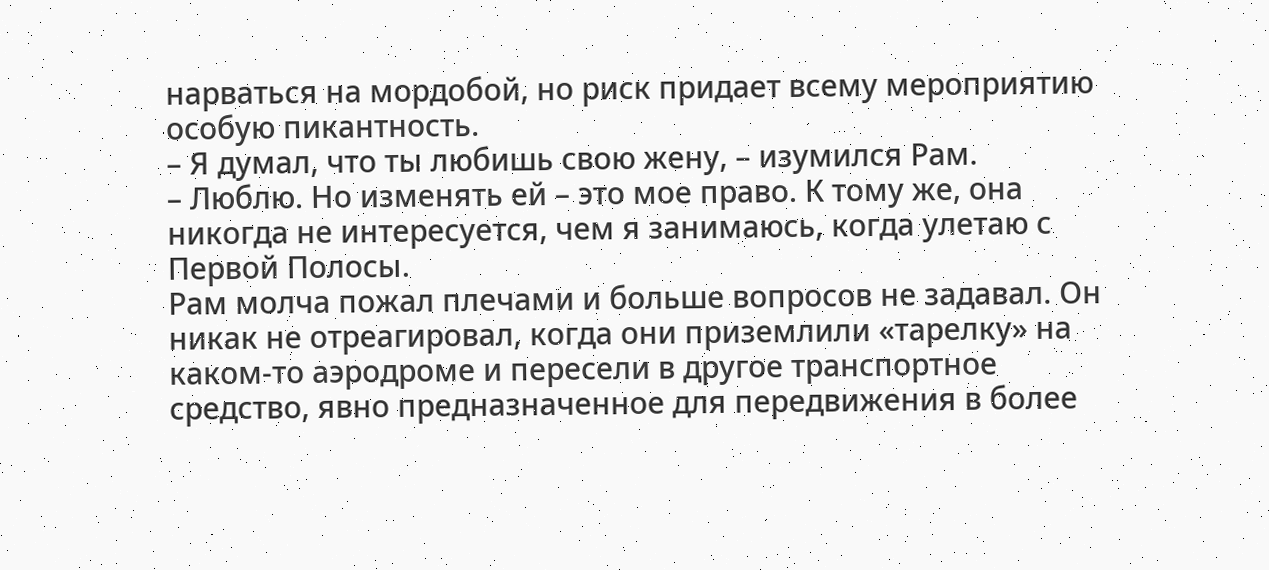нарваться на мордобой, но риск придает всему мероприятию особую пикантность.
– Я думал, что ты любишь свою жену, – изумился Рам.
– Люблю. Но изменять ей – это мое право. К тому же, она никогда не интересуется, чем я занимаюсь, когда улетаю с Первой Полосы.
Рам молча пожал плечами и больше вопросов не задавал. Он никак не отреагировал, когда они приземлили «тарелку» на каком-то аэродроме и пересели в другое транспортное средство, явно предназначенное для передвижения в более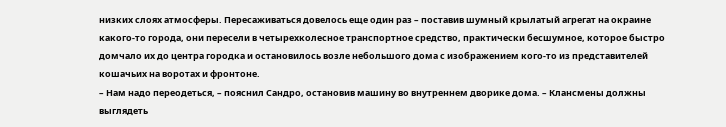низких слоях атмосферы. Пересаживаться довелось еще один раз – поставив шумный крылатый агрегат на окраине какого-то города, они пересели в четырехколесное транспортное средство, практически бесшумное, которое быстро домчало их до центра городка и остановилось возле небольшого дома с изображением кого-то из представителей кошачьих на воротах и фронтоне.
– Нам надо переодеться, – пояснил Сандро, остановив машину во внутреннем дворике дома. – Клансмены должны выглядеть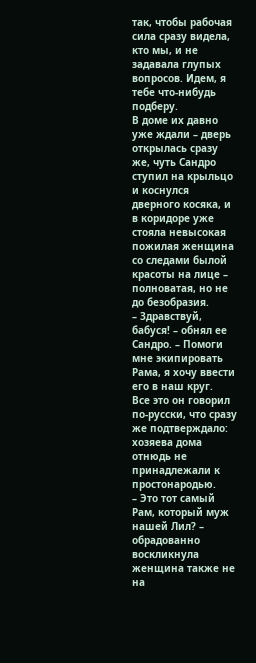так, чтобы рабочая сила сразу видела, кто мы, и не задавала глупых вопросов. Идем, я тебе что-нибудь подберу.
В доме их давно уже ждали – дверь открылась сразу же, чуть Сандро ступил на крыльцо и коснулся дверного косяка, и в коридоре уже стояла невысокая пожилая женщина со следами былой красоты на лице – полноватая, но не до безобразия.
– Здравствуй, бабуся! – обнял ее Сандро. – Помоги мне экипировать Рама, я хочу ввести его в наш круг.
Все это он говорил по-русски, что сразу же подтверждало: хозяева дома отнюдь не принадлежали к простонародью.
– Это тот самый Рам, который муж нашей Лил? – обрадованно воскликнула женщина также не на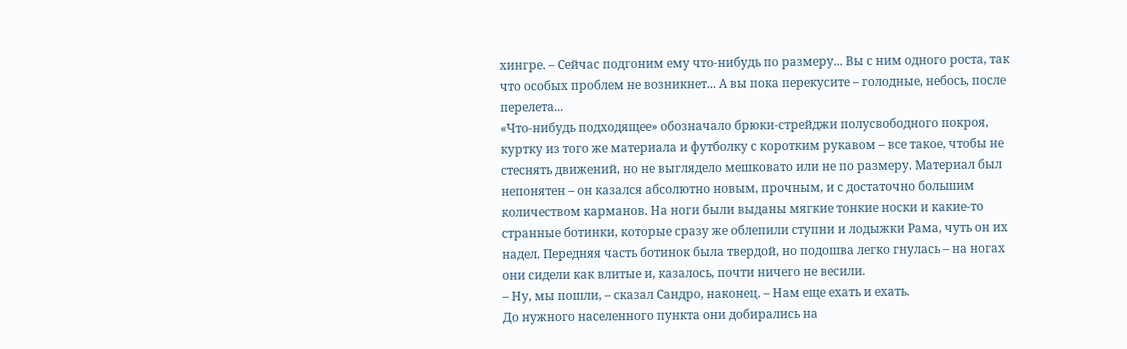хингре. – Сейчас подгоним ему что-нибудь по размеру... Вы с ним одного роста, так что особых проблем не возникнет... А вы пока перекусите – голодные, небось, после перелета...
«Что-нибудь подходящее» обозначало брюки-стрейджи полусвободного покроя, куртку из того же материала и футболку с коротким рукавом – все такое, чтобы не стеснять движений, но не выглядело мешковато или не по размеру. Материал был непонятен – он казался абсолютно новым, прочным, и с достаточно большим количеством карманов. На ноги были выданы мягкие тонкие носки и какие-то странные ботинки, которые сразу же облепили ступни и лодыжки Рама, чуть он их надел. Передняя часть ботинок была твердой, но подошва легко гнулась – на ногах они сидели как влитые и, казалось, почти ничего не весили.
– Ну, мы пошли, – сказал Сандро, наконец. – Нам еще ехать и ехать.
До нужного населенного пункта они добирались на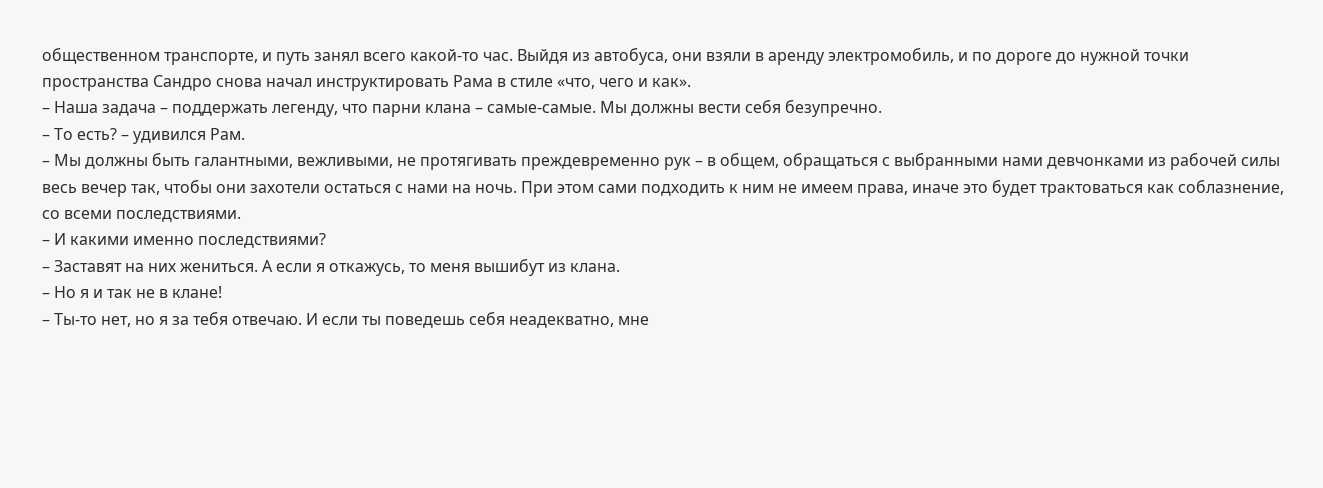общественном транспорте, и путь занял всего какой-то час. Выйдя из автобуса, они взяли в аренду электромобиль, и по дороге до нужной точки пространства Сандро снова начал инструктировать Рама в стиле «что, чего и как».
– Наша задача – поддержать легенду, что парни клана – самые-самые. Мы должны вести себя безупречно.
– То есть? – удивился Рам.
– Мы должны быть галантными, вежливыми, не протягивать преждевременно рук – в общем, обращаться с выбранными нами девчонками из рабочей силы весь вечер так, чтобы они захотели остаться с нами на ночь. При этом сами подходить к ним не имеем права, иначе это будет трактоваться как соблазнение, со всеми последствиями.
– И какими именно последствиями?
– Заставят на них жениться. А если я откажусь, то меня вышибут из клана.
– Но я и так не в клане!
– Ты-то нет, но я за тебя отвечаю. И если ты поведешь себя неадекватно, мне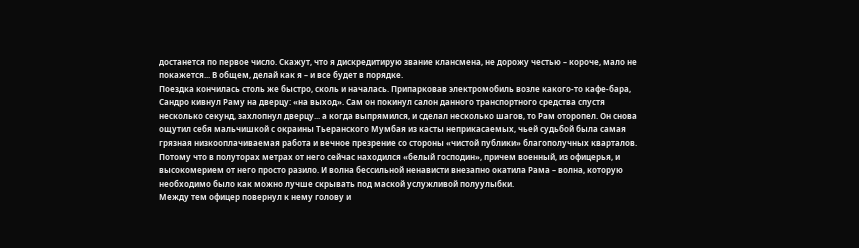достанется по первое число. Скажут, что я дискредитирую звание клансмена, не дорожу честью – короче, мало не покажется... В общем, делай как я – и все будет в порядке.
Поездка кончилась столь же быстро, сколь и началась. Припарковав электромобиль возле какого-то кафе-бара, Сандро кивнул Раму на дверцу: «на выход». Сам он покинул салон данного транспортного средства спустя несколько секунд, захлопнул дверцу... а когда выпрямился, и сделал несколько шагов, то Рам оторопел. Он снова ощутил себя мальчишкой с окраины Тьеранского Мумбая из касты неприкасаемых, чьей судьбой была самая грязная низкооплачиваемая работа и вечное презрение со стороны «чистой публики» благополучных кварталов.
Потому что в полуторах метрах от него сейчас находился «белый господин», причем военный, из офицерья, и высокомерием от него просто разило. И волна бессильной ненависти внезапно окатила Рама – волна, которую необходимо было как можно лучше скрывать под маской услужливой полуулыбки.
Между тем офицер повернул к нему голову и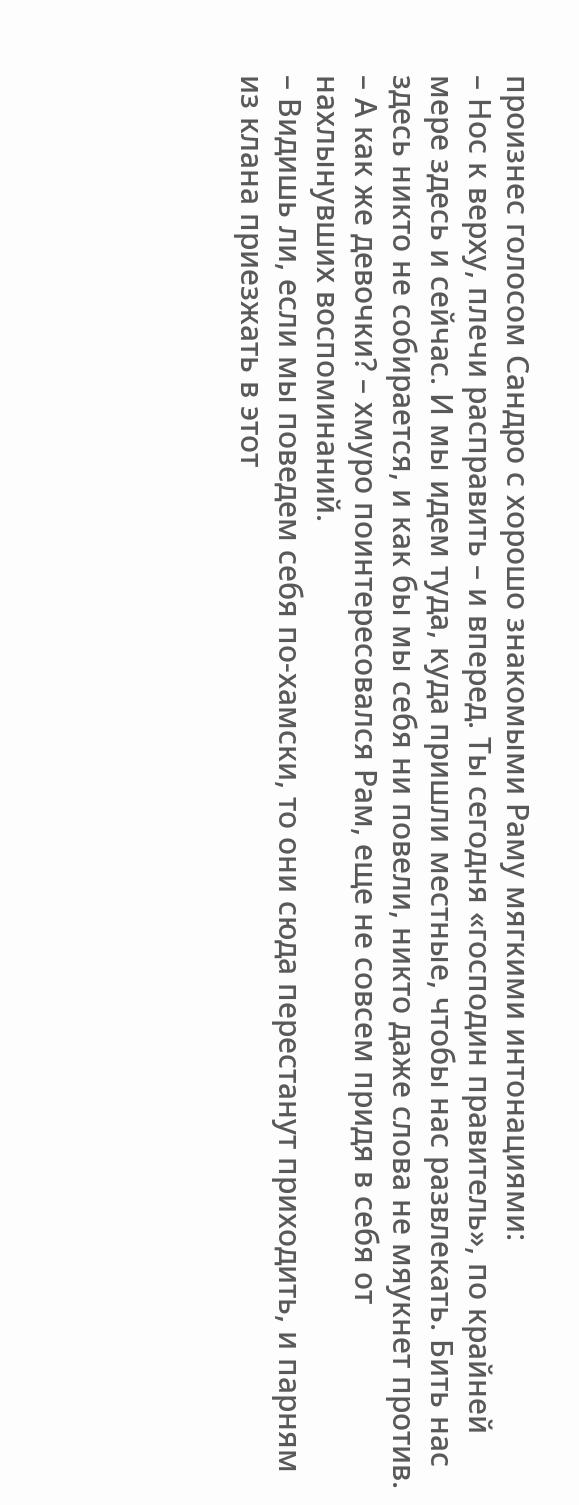произнес голосом Сандро с хорошо знакомыми Раму мягкими интонациями:
– Нос к верху, плечи расправить – и вперед. Ты сегодня «господин правитель», по крайней мере здесь и сейчас. И мы идем туда, куда пришли местные, чтобы нас развлекать. Бить нас здесь никто не собирается, и как бы мы себя ни повели, никто даже слова не мяукнет против.
– А как же девочки? – хмуро поинтересовался Рам, еще не совсем придя в себя от нахлынувших воспоминаний.
– Видишь ли, если мы поведем себя по-хамски, то они сюда перестанут приходить, и парням из клана приезжать в этот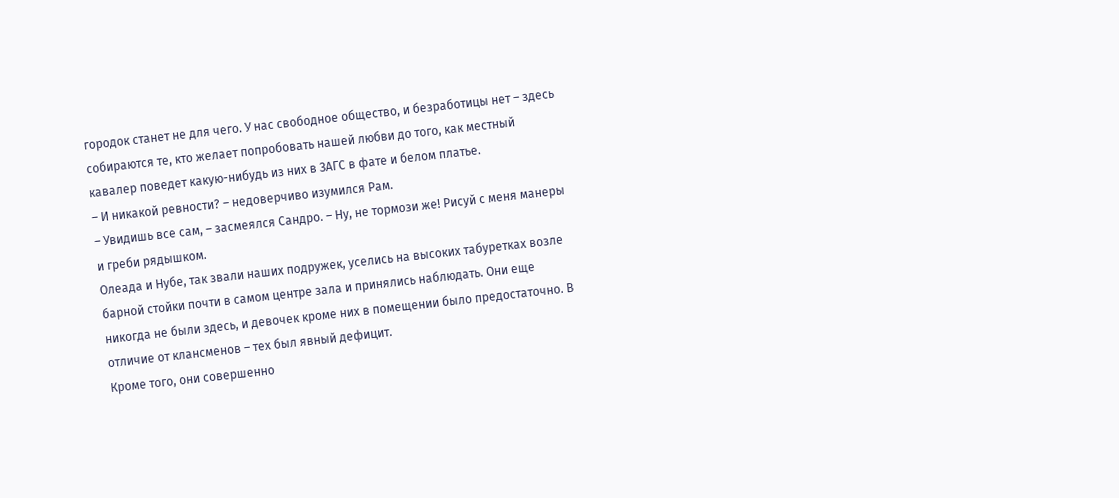городок станет не для чего. У нас свободное общество, и безработицы нет – здесь собираются те, кто желает попробовать нашей любви до того, как местный кавалер поведет какую-нибудь из них в ЗАГС в фате и белом платье.
– И никакой ревности? – недоверчиво изумился Рам.
– Увидишь все сам, – засмеялся Сандро. – Ну, не тормози же! Рисуй с меня манеры и греби рядышком.
Олеада и Нубе, так звали наших подружек, уселись на высоких табуретках возле барной стойки почти в самом центре зала и принялись наблюдать. Они еще никогда не были здесь, и девочек кроме них в помещении было предостаточно. В отличие от клансменов – тех был явный дефицит.
Кроме того, они совершенно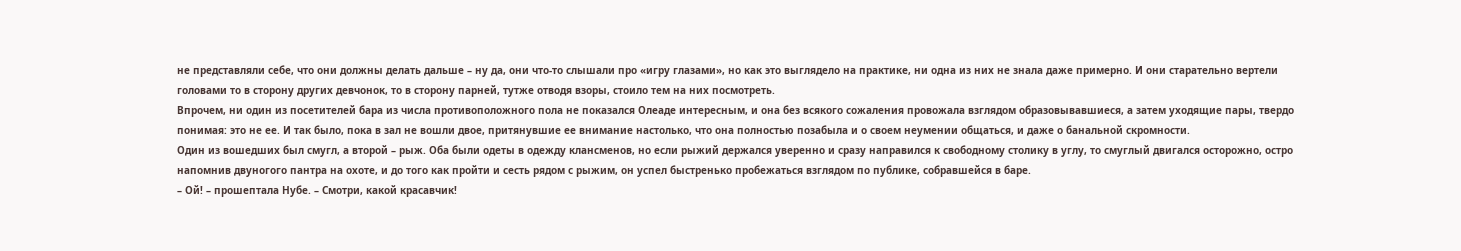не представляли себе, что они должны делать дальше – ну да, они что-то слышали про «игру глазами», но как это выглядело на практике, ни одна из них не знала даже примерно. И они старательно вертели головами то в сторону других девчонок, то в сторону парней, тутже отводя взоры, стоило тем на них посмотреть.
Впрочем, ни один из посетителей бара из числа противоположного пола не показался Олеаде интересным, и она без всякого сожаления провожала взглядом образовывавшиеся, а затем уходящие пары, твердо понимая: это не ее. И так было, пока в зал не вошли двое, притянувшие ее внимание настолько, что она полностью позабыла и о своем неумении общаться, и даже о банальной скромности.
Один из вошедших был смугл, а второй – рыж. Оба были одеты в одежду клансменов, но если рыжий держался уверенно и сразу направился к свободному столику в углу, то смуглый двигался осторожно, остро напомнив двуногого пантра на охоте, и до того как пройти и сесть рядом с рыжим, он успел быстренько пробежаться взглядом по публике, собравшейся в баре.
– Ой! – прошептала Нубе. – Смотри, какой красавчик!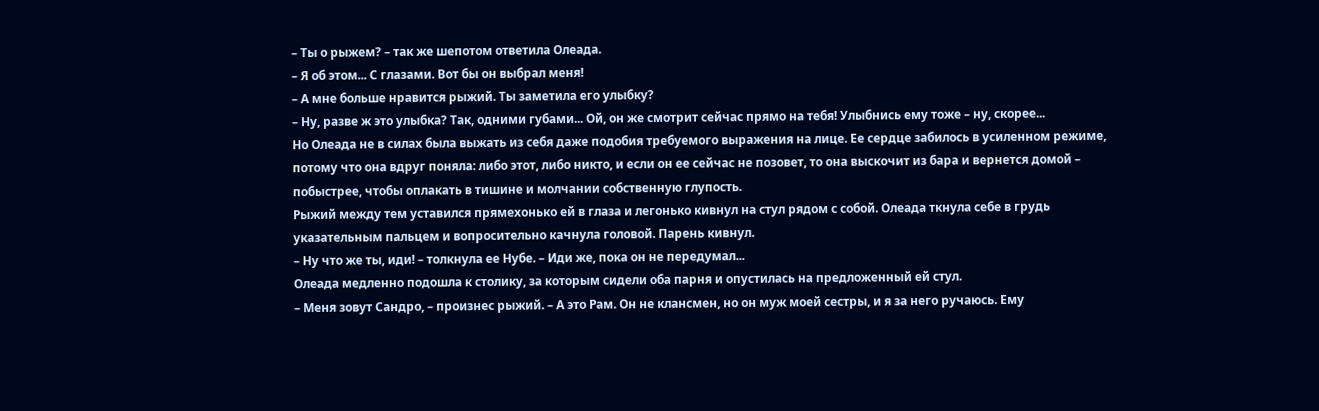– Ты о рыжем? – так же шепотом ответила Олеада.
– Я об этом... С глазами. Вот бы он выбрал меня!
– А мне больше нравится рыжий. Ты заметила его улыбку?
– Ну, разве ж это улыбка? Так, одними губами... Ой, он же смотрит сейчас прямо на тебя! Улыбнись ему тоже – ну, скорее...
Но Олеада не в силах была выжать из себя даже подобия требуемого выражения на лице. Ее сердце забилось в усиленном режиме, потому что она вдруг поняла: либо этот, либо никто, и если он ее сейчас не позовет, то она выскочит из бара и вернется домой – побыстрее, чтобы оплакать в тишине и молчании собственную глупость.
Рыжий между тем уставился прямехонько ей в глаза и легонько кивнул на стул рядом с собой. Олеада ткнула себе в грудь указательным пальцем и вопросительно качнула головой. Парень кивнул.
– Ну что же ты, иди! – толкнула ее Нубе. – Иди же, пока он не передумал...
Олеада медленно подошла к столику, за которым сидели оба парня и опустилась на предложенный ей стул.
– Меня зовут Сандро, – произнес рыжий. – А это Рам. Он не клансмен, но он муж моей сестры, и я за него ручаюсь. Ему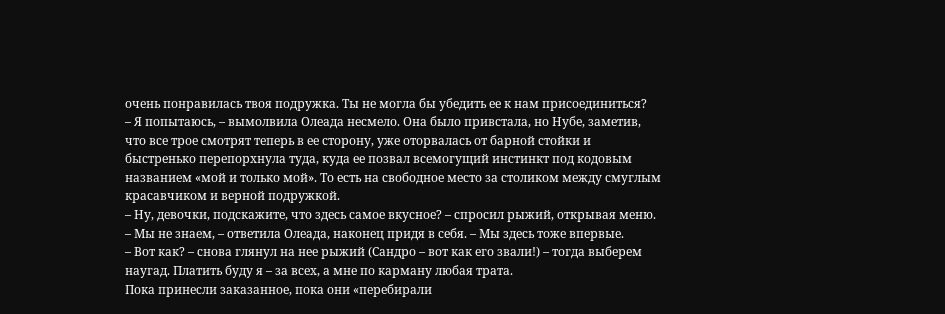очень понравилась твоя подружка. Ты не могла бы убедить ее к нам присоединиться?
– Я попытаюсь, – вымолвила Олеада несмело. Она было привстала, но Нубе, заметив, что все трое смотрят теперь в ее сторону, уже оторвалась от барной стойки и быстренько перепорхнула туда, куда ее позвал всемогущий инстинкт под кодовым названием «мой и только мой». То есть на свободное место за столиком между смуглым красавчиком и верной подружкой.
– Ну, девочки, подскажите, что здесь самое вкусное? – спросил рыжий, открывая меню.
– Мы не знаем, – ответила Олеада, наконец придя в себя. – Мы здесь тоже впервые.
– Вот как? – снова глянул на нее рыжий (Сандро – вот как его звали!) – тогда выберем наугад. Платить буду я – за всех, а мне по карману любая трата.
Пока принесли заказанное, пока они «перебирали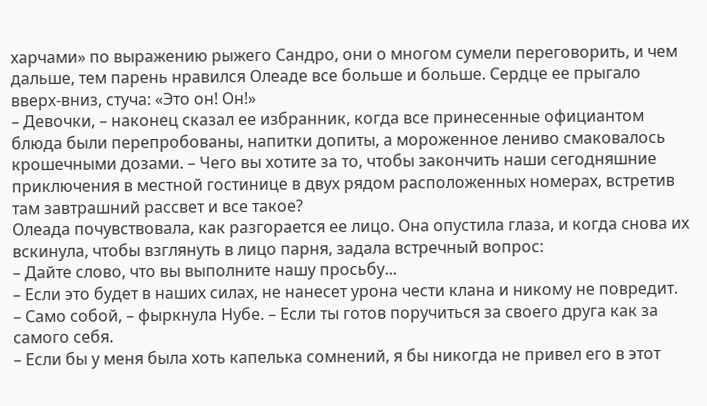харчами» по выражению рыжего Сандро, они о многом сумели переговорить, и чем дальше, тем парень нравился Олеаде все больше и больше. Сердце ее прыгало вверх-вниз, стуча: «Это он! Он!»
– Девочки, – наконец сказал ее избранник, когда все принесенные официантом блюда были перепробованы, напитки допиты, а мороженное лениво смаковалось крошечными дозами. – Чего вы хотите за то, чтобы закончить наши сегодняшние приключения в местной гостинице в двух рядом расположенных номерах, встретив там завтрашний рассвет и все такое?
Олеада почувствовала, как разгорается ее лицо. Она опустила глаза, и когда снова их вскинула, чтобы взглянуть в лицо парня, задала встречный вопрос:
– Дайте слово, что вы выполните нашу просьбу...
– Если это будет в наших силах, не нанесет урона чести клана и никому не повредит.
– Само собой, – фыркнула Нубе. – Если ты готов поручиться за своего друга как за самого себя.
– Если бы у меня была хоть капелька сомнений, я бы никогда не привел его в этот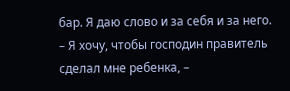бар. Я даю слово и за себя и за него.
– Я хочу, чтобы господин правитель сделал мне ребенка, –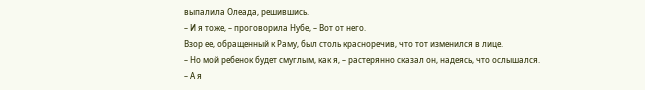выпалила Олеада, решившись.
– И я тоже, – проговорила Нубе, – Вот от него.
Взор ее, обращенный к Раму, был столь красноречив, что тот изменился в лице.
– Но мой ребенок будет смуглым, как я, – растерянно сказал он, надеясь, что ослышался.
– А я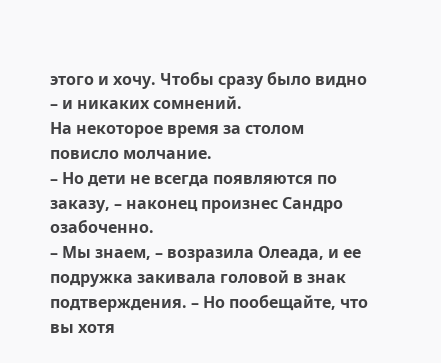этого и хочу. Чтобы сразу было видно – и никаких сомнений.
На некоторое время за столом повисло молчание.
– Но дети не всегда появляются по заказу, – наконец произнес Сандро озабоченно.
– Мы знаем, – возразила Олеада, и ее подружка закивала головой в знак подтверждения. – Но пообещайте, что вы хотя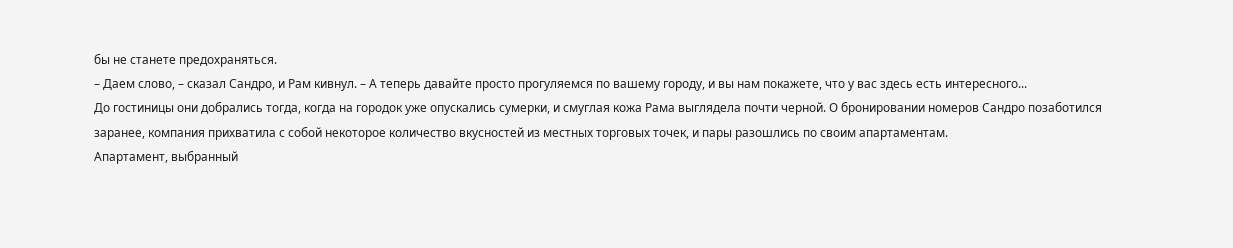бы не станете предохраняться.
– Даем слово, – сказал Сандро, и Рам кивнул. – А теперь давайте просто прогуляемся по вашему городу, и вы нам покажете, что у вас здесь есть интересного...
До гостиницы они добрались тогда, когда на городок уже опускались сумерки, и смуглая кожа Рама выглядела почти черной. О бронировании номеров Сандро позаботился заранее, компания прихватила с собой некоторое количество вкусностей из местных торговых точек, и пары разошлись по своим апартаментам.
Апартамент, выбранный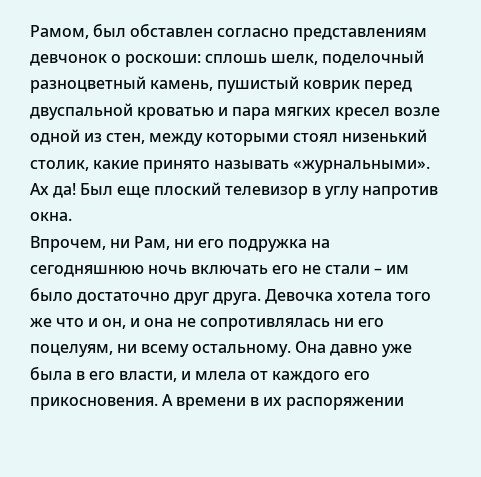Рамом, был обставлен согласно представлениям девчонок о роскоши: сплошь шелк, поделочный разноцветный камень, пушистый коврик перед двуспальной кроватью и пара мягких кресел возле одной из стен, между которыми стоял низенький столик, какие принято называть «журнальными». Ах да! Был еще плоский телевизор в углу напротив окна.
Впрочем, ни Рам, ни его подружка на сегодняшнюю ночь включать его не стали – им было достаточно друг друга. Девочка хотела того же что и он, и она не сопротивлялась ни его поцелуям, ни всему остальному. Она давно уже была в его власти, и млела от каждого его прикосновения. А времени в их распоряжении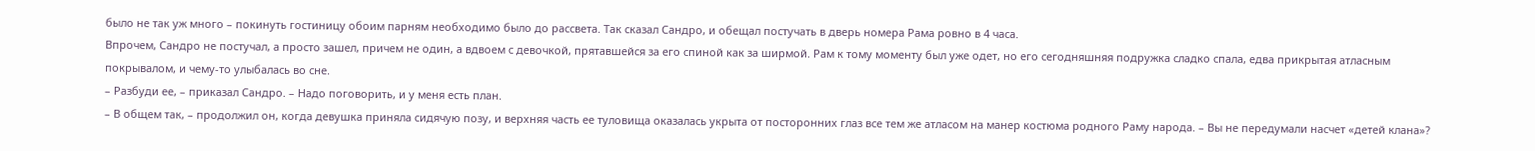было не так уж много – покинуть гостиницу обоим парням необходимо было до рассвета. Так сказал Сандро, и обещал постучать в дверь номера Рама ровно в 4 часа.
Впрочем, Сандро не постучал, а просто зашел, причем не один, а вдвоем с девочкой, прятавшейся за его спиной как за ширмой. Рам к тому моменту был уже одет, но его сегодняшняя подружка сладко спала, едва прикрытая атласным покрывалом, и чему-то улыбалась во сне.
– Разбуди ее, – приказал Сандро. – Надо поговорить, и у меня есть план.
– В общем так, – продолжил он, когда девушка приняла сидячую позу, и верхняя часть ее туловища оказалась укрыта от посторонних глаз все тем же атласом на манер костюма родного Раму народа. – Вы не передумали насчет «детей клана»?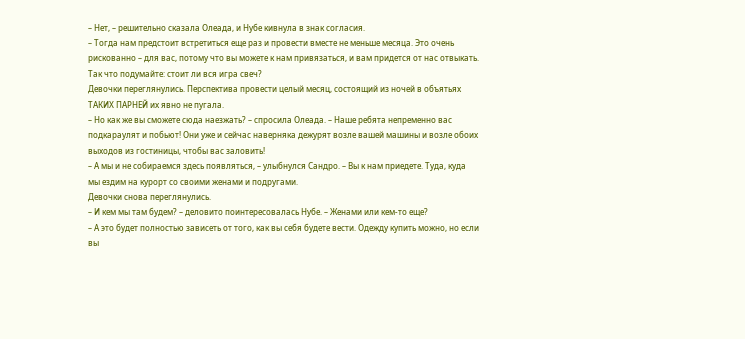– Нет, – решительно сказала Олеада, и Нубе кивнула в знак согласия.
– Тогда нам предстоит встретиться еще раз и провести вместе не меньше месяца. Это очень рискованно – для вас, потому что вы можете к нам привязаться, и вам придется от нас отвыкать. Так что подумайте: стоит ли вся игра свеч?
Девочки переглянулись. Перспектива провести целый месяц, состоящий из ночей в объятьях ТАКИХ ПАРНЕЙ их явно не пугала.
– Но как же вы сможете сюда наезжать? – спросила Олеада. – Наше ребята непременно вас подкараулят и побьют! Они уже и сейчас наверняка дежурят возле вашей машины и возле обоих выходов из гостиницы, чтобы вас заловить!
– А мы и не собираемся здесь появляться, – улыбнулся Сандро. – Вы к нам приедете. Туда, куда мы ездим на курорт со своими женами и подругами.
Девочки снова переглянулись.
– И кем мы там будем? – деловито поинтересовалась Нубе. – Женами или кем-то еще?
– А это будет полностью зависеть от того, как вы себя будете вести. Одежду купить можно, но если вы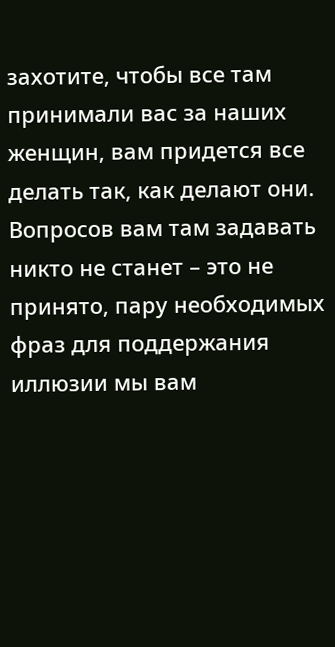захотите, чтобы все там принимали вас за наших женщин, вам придется все делать так, как делают они. Вопросов вам там задавать никто не станет – это не принято, пару необходимых фраз для поддержания иллюзии мы вам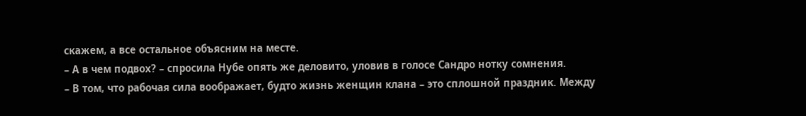скажем, а все остальное объясним на месте.
– А в чем подвох? – спросила Нубе опять же деловито, уловив в голосе Сандро нотку сомнения.
– В том, что рабочая сила воображает, будто жизнь женщин клана – это сплошной праздник. Между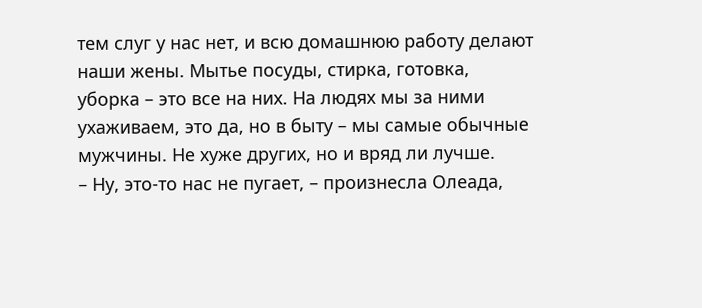тем слуг у нас нет, и всю домашнюю работу делают наши жены. Мытье посуды, стирка, готовка, уборка – это все на них. На людях мы за ними ухаживаем, это да, но в быту – мы самые обычные мужчины. Не хуже других, но и вряд ли лучше.
– Ну, это-то нас не пугает, – произнесла Олеада,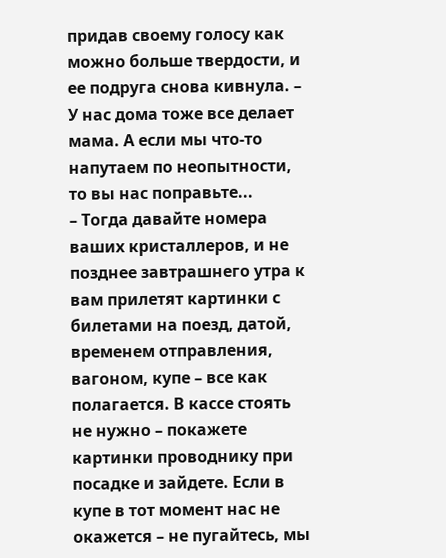придав своему голосу как можно больше твердости, и ее подруга снова кивнула. – У нас дома тоже все делает мама. А если мы что-то напутаем по неопытности, то вы нас поправьте...
– Тогда давайте номера ваших кристаллеров, и не позднее завтрашнего утра к вам прилетят картинки с билетами на поезд, датой, временем отправления, вагоном, купе – все как полагается. В кассе стоять не нужно – покажете картинки проводнику при посадке и зайдете. Если в купе в тот момент нас не окажется – не пугайтесь, мы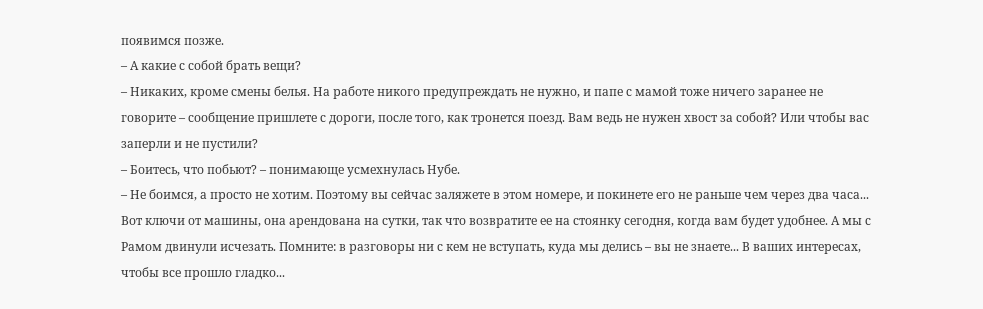появимся позже.
– А какие с собой брать вещи?
– Никаких, кроме смены белья. На работе никого предупреждать не нужно, и папе с мамой тоже ничего заранее не говорите – сообщение пришлете с дороги, после того, как тронется поезд. Вам ведь не нужен хвост за собой? Или чтобы вас заперли и не пустили?
– Боитесь, что побьют? – понимающе усмехнулась Нубе.
– Не боимся, а просто не хотим. Поэтому вы сейчас заляжете в этом номере, и покинете его не раньше чем через два часа... Вот ключи от машины, она арендована на сутки, так что возвратите ее на стоянку сегодня, когда вам будет удобнее. А мы с Рамом двинули исчезать. Помните: в разговоры ни с кем не вступать, куда мы делись – вы не знаете... В ваших интересах, чтобы все прошло гладко...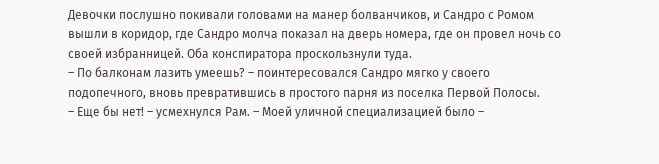Девочки послушно покивали головами на манер болванчиков, и Сандро с Ромом вышли в коридор, где Сандро молча показал на дверь номера, где он провел ночь со своей избранницей. Оба конспиратора проскользнули туда.
– По балконам лазить умеешь? – поинтересовался Сандро мягко у своего подопечного, вновь превратившись в простого парня из поселка Первой Полосы.
– Еще бы нет! – усмехнулся Рам. – Моей уличной специализацией было –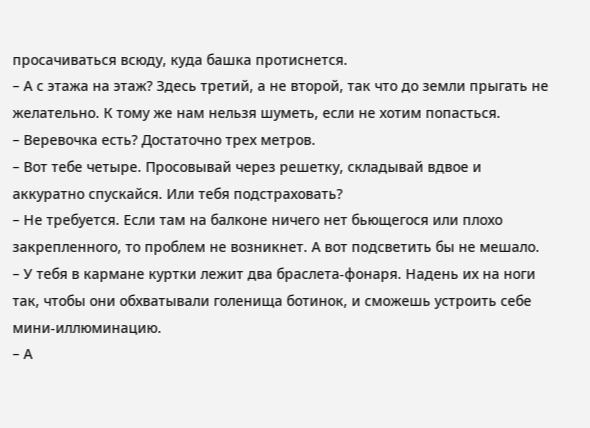просачиваться всюду, куда башка протиснется.
– А с этажа на этаж? Здесь третий, а не второй, так что до земли прыгать не желательно. К тому же нам нельзя шуметь, если не хотим попасться.
– Веревочка есть? Достаточно трех метров.
– Вот тебе четыре. Просовывай через решетку, складывай вдвое и аккуратно спускайся. Или тебя подстраховать?
– Не требуется. Если там на балконе ничего нет бьющегося или плохо закрепленного, то проблем не возникнет. А вот подсветить бы не мешало.
– У тебя в кармане куртки лежит два браслета-фонаря. Надень их на ноги так, чтобы они обхватывали голенища ботинок, и сможешь устроить себе мини-иллюминацию.
– А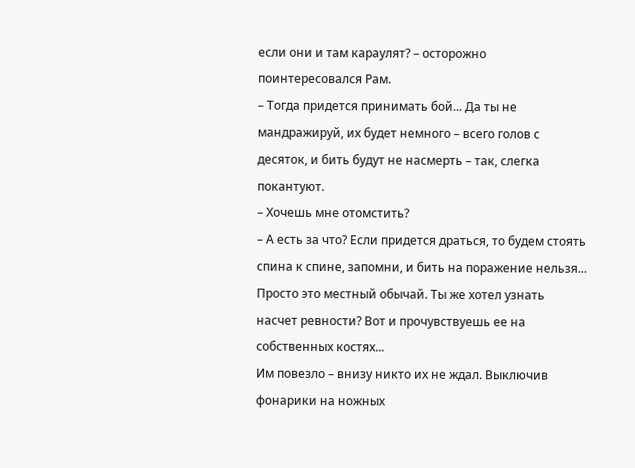если они и там караулят? – осторожно поинтересовался Рам.
– Тогда придется принимать бой... Да ты не мандражируй, их будет немного – всего голов с десяток, и бить будут не насмерть – так, слегка покантуют.
– Хочешь мне отомстить?
– А есть за что? Если придется драться, то будем стоять спина к спине, запомни, и бить на поражение нельзя... Просто это местный обычай. Ты же хотел узнать насчет ревности? Вот и прочувствуешь ее на собственных костях...
Им повезло – внизу никто их не ждал. Выключив фонарики на ножных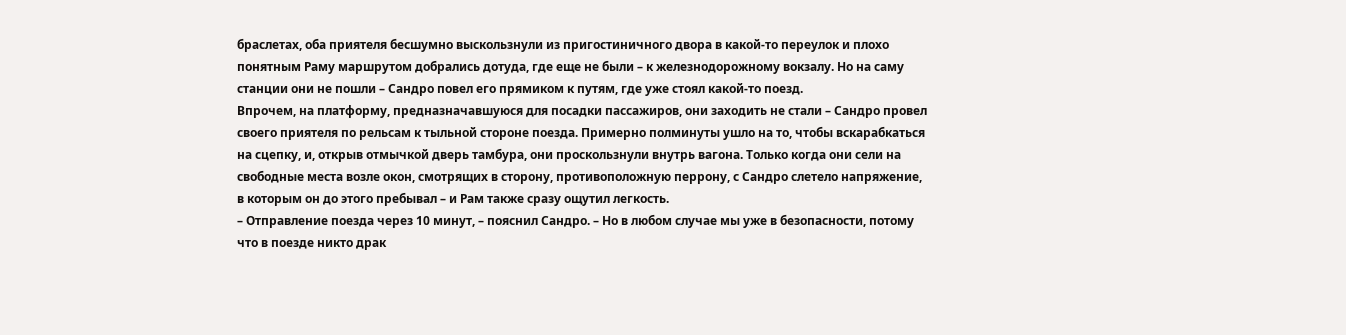браслетах, оба приятеля бесшумно выскользнули из пригостиничного двора в какой-то переулок и плохо понятным Раму маршрутом добрались дотуда, где еще не были – к железнодорожному вокзалу. Но на саму станции они не пошли – Сандро повел его прямиком к путям, где уже стоял какой-то поезд.
Впрочем, на платформу, предназначавшуюся для посадки пассажиров, они заходить не стали – Сандро провел своего приятеля по рельсам к тыльной стороне поезда. Примерно полминуты ушло на то, чтобы вскарабкаться на сцепку, и, открыв отмычкой дверь тамбура, они проскользнули внутрь вагона. Только когда они сели на свободные места возле окон, смотрящих в сторону, противоположную перрону, с Сандро слетело напряжение, в которым он до этого пребывал – и Рам также сразу ощутил легкость.
– Отправление поезда через 10 минут, – пояснил Сандро. – Но в любом случае мы уже в безопасности, потому что в поезде никто драк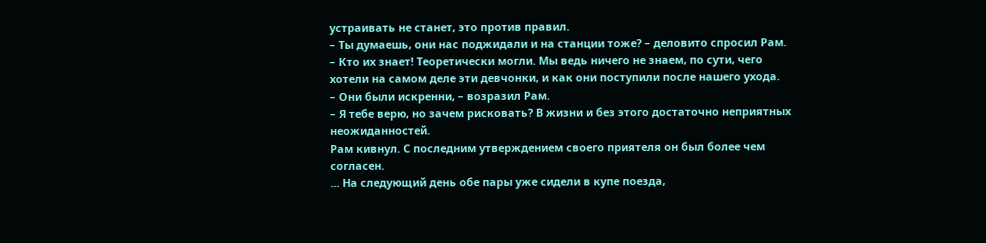устраивать не станет, это против правил.
– Ты думаешь, они нас поджидали и на станции тоже? – деловито спросил Рам.
– Кто их знает! Теоретически могли. Мы ведь ничего не знаем, по сути, чего хотели на самом деле эти девчонки, и как они поступили после нашего ухода.
– Они были искренни, – возразил Рам.
– Я тебе верю, но зачем рисковать? В жизни и без этого достаточно неприятных неожиданностей.
Рам кивнул. С последним утверждением своего приятеля он был более чем согласен.
... На следующий день обе пары уже сидели в купе поезда,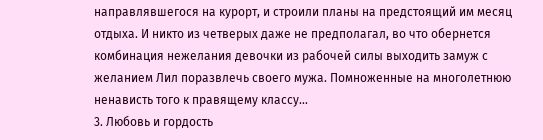направлявшегося на курорт, и строили планы на предстоящий им месяц отдыха. И никто из четверых даже не предполагал, во что обернется комбинация нежелания девочки из рабочей силы выходить замуж с желанием Лил поразвлечь своего мужа. Помноженные на многолетнюю ненависть того к правящему классу...
3. Любовь и гордость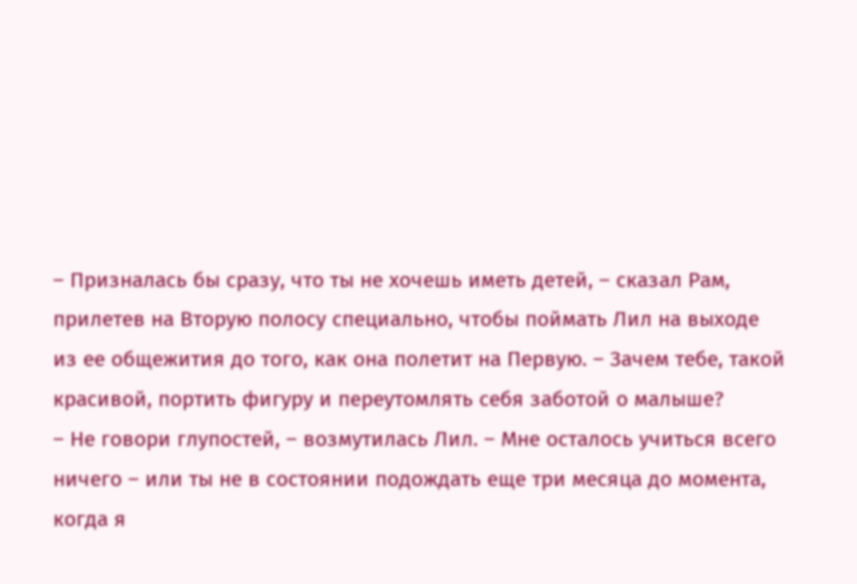– Призналась бы сразу, что ты не хочешь иметь детей, – сказал Рам, прилетев на Вторую полосу специально, чтобы поймать Лил на выходе из ее общежития до того, как она полетит на Первую. – Зачем тебе, такой красивой, портить фигуру и переутомлять себя заботой о малыше?
– Не говори глупостей, – возмутилась Лил. – Мне осталось учиться всего ничего – или ты не в состоянии подождать еще три месяца до момента, когда я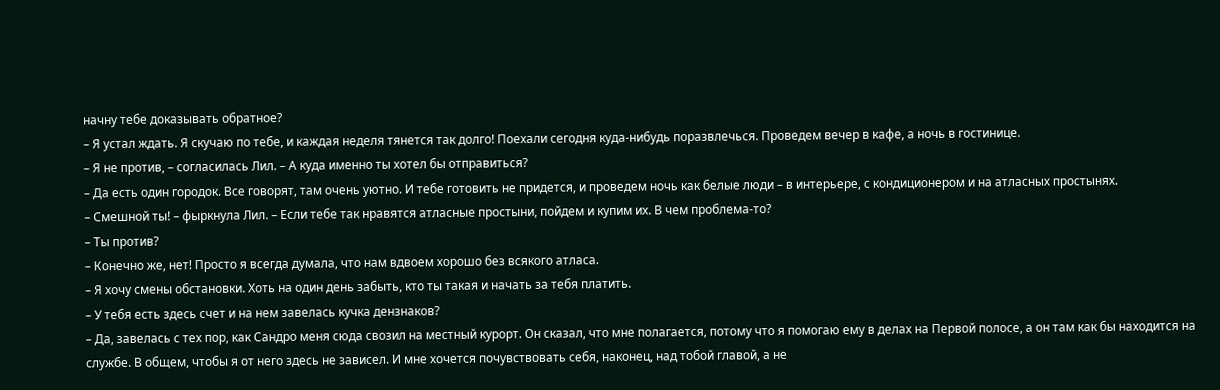начну тебе доказывать обратное?
– Я устал ждать. Я скучаю по тебе, и каждая неделя тянется так долго! Поехали сегодня куда-нибудь поразвлечься. Проведем вечер в кафе, а ночь в гостинице.
– Я не против, – согласилась Лил. – А куда именно ты хотел бы отправиться?
– Да есть один городок. Все говорят, там очень уютно. И тебе готовить не придется, и проведем ночь как белые люди – в интерьере, с кондиционером и на атласных простынях.
– Смешной ты! – фыркнула Лил. – Если тебе так нравятся атласные простыни, пойдем и купим их. В чем проблема-то?
– Ты против?
– Конечно же, нет! Просто я всегда думала, что нам вдвоем хорошо без всякого атласа.
– Я хочу смены обстановки. Хоть на один день забыть, кто ты такая и начать за тебя платить.
– У тебя есть здесь счет и на нем завелась кучка дензнаков?
– Да, завелась с тех пор, как Сандро меня сюда свозил на местный курорт. Он сказал, что мне полагается, потому что я помогаю ему в делах на Первой полосе, а он там как бы находится на службе. В общем, чтобы я от него здесь не зависел. И мне хочется почувствовать себя, наконец, над тобой главой, а не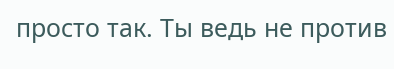просто так. Ты ведь не против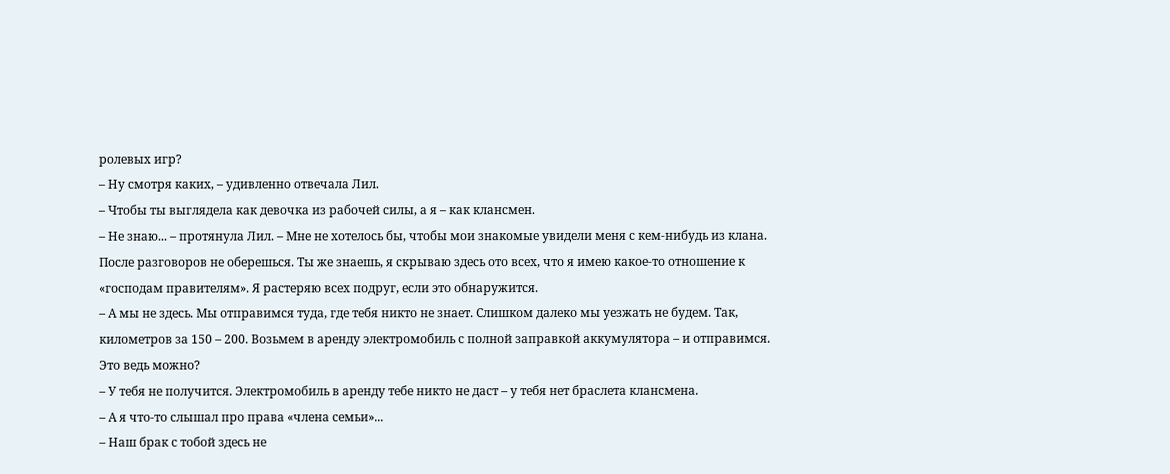ролевых игр?
– Ну смотря каких, – удивленно отвечала Лил.
– Чтобы ты выглядела как девочка из рабочей силы, а я – как клансмен.
– Не знаю... – протянула Лил. – Мне не хотелось бы, чтобы мои знакомые увидели меня с кем-нибудь из клана. После разговоров не оберешься. Ты же знаешь, я скрываю здесь ото всех, что я имею какое-то отношение к «господам правителям». Я растеряю всех подруг, если это обнаружится.
– А мы не здесь. Мы отправимся туда, где тебя никто не знает. Слишком далеко мы уезжать не будем. Так, километров за 150 – 200. Возьмем в аренду электромобиль с полной заправкой аккумулятора – и отправимся. Это ведь можно?
– У тебя не получится. Электромобиль в аренду тебе никто не даст – у тебя нет браслета клансмена.
– А я что-то слышал про права «члена семьи»...
– Наш брак с тобой здесь не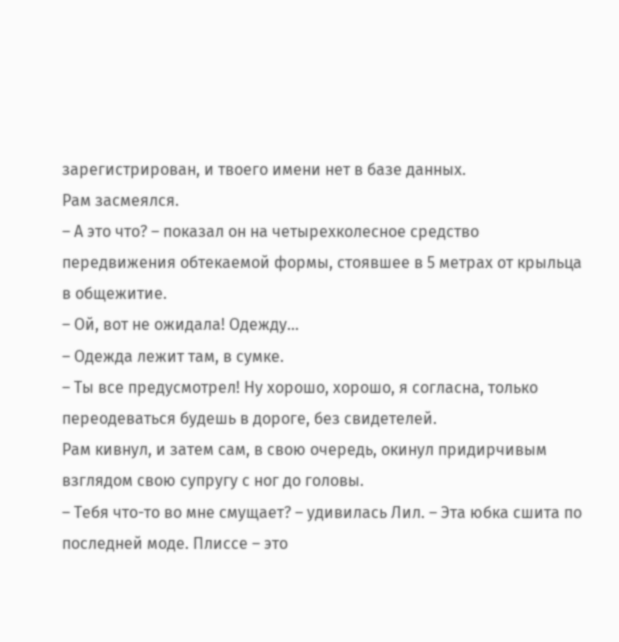зарегистрирован, и твоего имени нет в базе данных.
Рам засмеялся.
– А это что? – показал он на четырехколесное средство передвижения обтекаемой формы, стоявшее в 5 метрах от крыльца в общежитие.
– Ой, вот не ожидала! Одежду...
– Одежда лежит там, в сумке.
– Ты все предусмотрел! Ну хорошо, хорошо, я согласна, только переодеваться будешь в дороге, без свидетелей.
Рам кивнул, и затем сам, в свою очередь, окинул придирчивым взглядом свою супругу с ног до головы.
– Тебя что-то во мне смущает? – удивилась Лил. – Эта юбка сшита по последней моде. Плиссе – это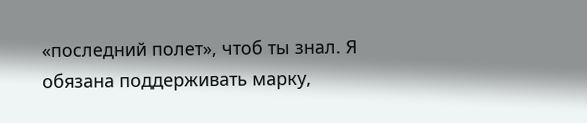«последний полет», чтоб ты знал. Я обязана поддерживать марку,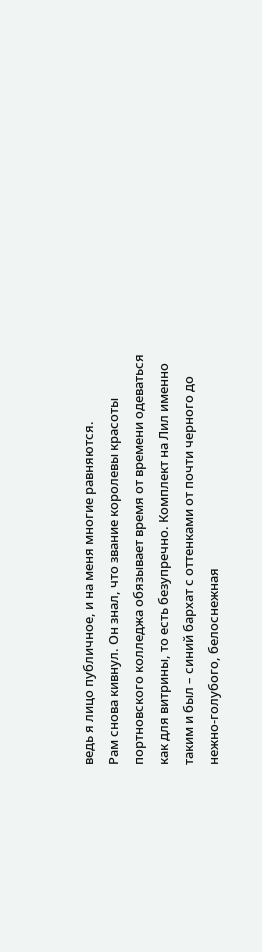ведь я лицо публичное, и на меня многие равняются.
Рам снова кивнул. Он знал, что звание королевы красоты портновского колледжа обязывает время от времени одеваться как для витрины, то есть безупречно. Комплект на Лил именно таким и был – синий бархат с оттенками от почти черного до нежно-голубого, белоснежная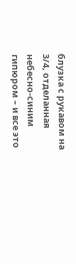блузка с рукавом на 3/4, отделанная небесно-синим гипюром – и все это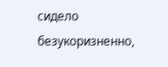сидело безукоризненно,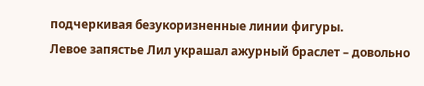подчеркивая безукоризненные линии фигуры.
Левое запястье Лил украшал ажурный браслет – довольно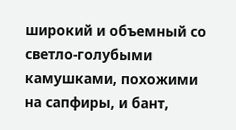широкий и объемный со светло-голубыми камушками, похожими на сапфиры, и бант,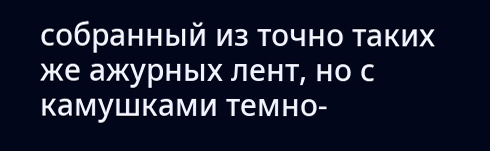собранный из точно таких же ажурных лент, но с камушками темно-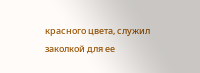красного цвета, служил заколкой для ее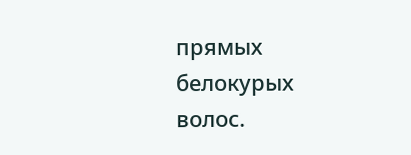прямых белокурых волос.